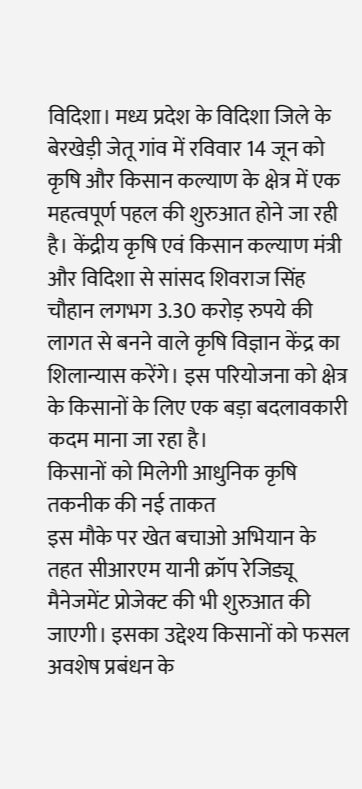विदिशा। मध्य प्रदेश के विदिशा जिले के बेरखेड़ी जेतू गांव में रविवार 14 जून को कृषि और किसान कल्याण के क्षेत्र में एक महत्वपूर्ण पहल की शुरुआत होने जा रही है। केंद्रीय कृषि एवं किसान कल्याण मंत्री और विदिशा से सांसद शिवराज सिंह चौहान लगभग 3.30 करोड़ रुपये की लागत से बनने वाले कृषि विज्ञान केंद्र का शिलान्यास करेंगे। इस परियोजना को क्षेत्र के किसानों के लिए एक बड़ा बदलावकारी कदम माना जा रहा है।
किसानों को मिलेगी आधुनिक कृषि तकनीक की नई ताकत
इस मौके पर खेत बचाओ अभियान के तहत सीआरएम यानी क्रॉप रेजिड्यू मैनेजमेंट प्रोजेक्ट की भी शुरुआत की जाएगी। इसका उद्देश्य किसानों को फसल अवशेष प्रबंधन के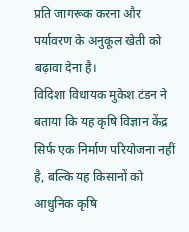प्रति जागरूक करना और पर्यावरण के अनुकूल खेती को बढ़ावा देना है।
विदिशा विधायक मुकेश टंडन ने बताया कि यह कृषि विज्ञान केंद्र सिर्फ एक निर्माण परियोजना नहीं है, बल्कि यह किसानों को आधुनिक कृषि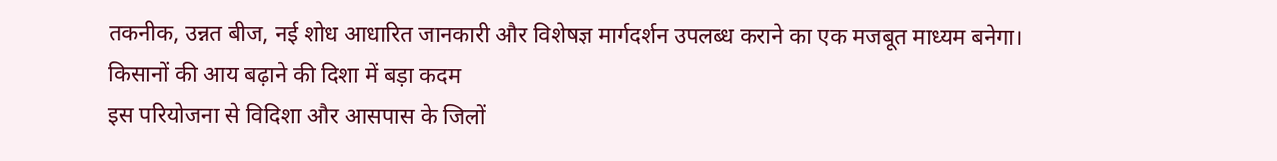तकनीक, उन्नत बीज, नई शोध आधारित जानकारी और विशेषज्ञ मार्गदर्शन उपलब्ध कराने का एक मजबूत माध्यम बनेगा।
किसानों की आय बढ़ाने की दिशा में बड़ा कदम
इस परियोजना से विदिशा और आसपास के जिलों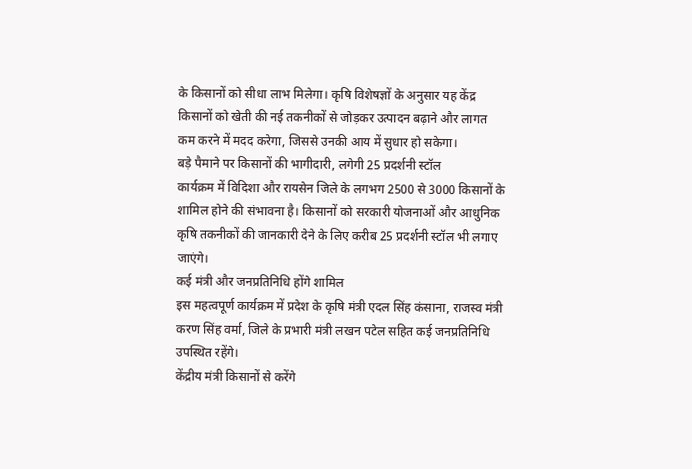के किसानों को सीधा लाभ मिलेगा। कृषि विशेषज्ञों के अनुसार यह केंद्र किसानों को खेती की नई तकनीकों से जोड़कर उत्पादन बढ़ाने और लागत कम करने में मदद करेगा, जिससे उनकी आय में सुधार हो सकेगा।
बड़े पैमाने पर किसानों की भागीदारी, लगेगी 25 प्रदर्शनी स्टॉल
कार्यक्रम में विदिशा और रायसेन जिले के लगभग 2500 से 3000 किसानों के शामिल होने की संभावना है। किसानों को सरकारी योजनाओं और आधुनिक कृषि तकनीकों की जानकारी देने के लिए करीब 25 प्रदर्शनी स्टॉल भी लगाए जाएंगे।
कई मंत्री और जनप्रतिनिधि होंगे शामिल
इस महत्वपूर्ण कार्यक्रम में प्रदेश के कृषि मंत्री एदल सिंह कंसाना, राजस्व मंत्री करण सिंह वर्मा, जिले के प्रभारी मंत्री लखन पटेल सहित कई जनप्रतिनिधि उपस्थित रहेंगे।
केंद्रीय मंत्री किसानों से करेंगे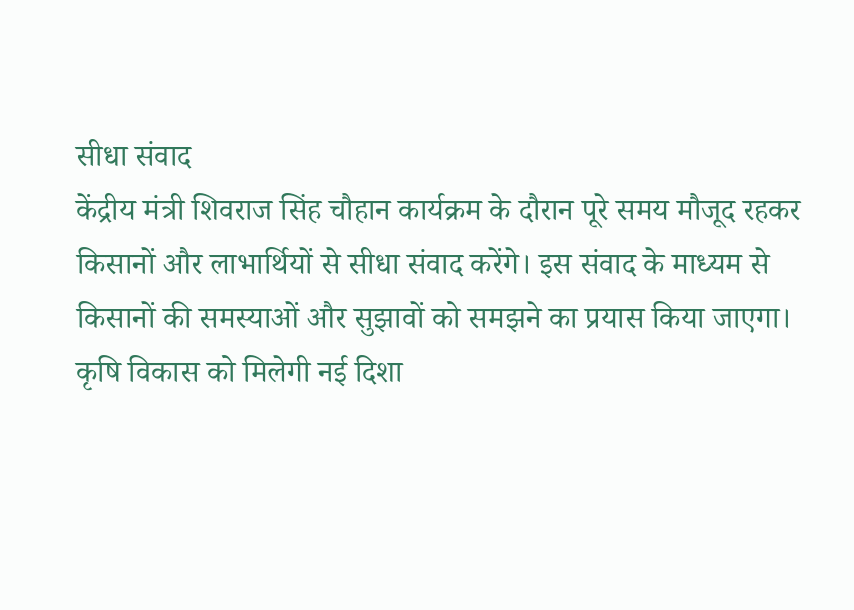सीधा संवाद
केंद्रीय मंत्री शिवराज सिंह चौहान कार्यक्रम के दौरान पूरे समय मौजूद रहकर किसानों और लाभार्थियों से सीधा संवाद करेंगे। इस संवाद के माध्यम से किसानों की समस्याओं और सुझावों को समझने का प्रयास किया जाएगा।
कृषि विकास को मिलेगी नई दिशा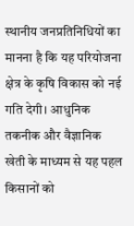स्थानीय जनप्रतिनिधियों का मानना है कि यह परियोजना क्षेत्र के कृषि विकास को नई गति देगी। आधुनिक तकनीक और वैज्ञानिक खेती के माध्यम से यह पहल किसानों को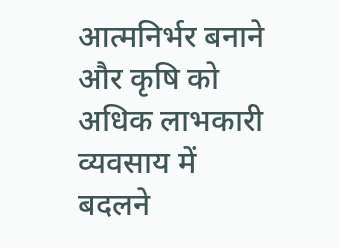आत्मनिर्भर बनाने और कृषि को अधिक लाभकारी व्यवसाय में बदलने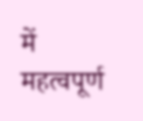में महत्वपूर्ण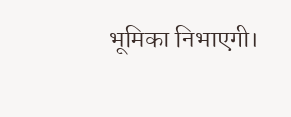भूमिका निभाएगी।